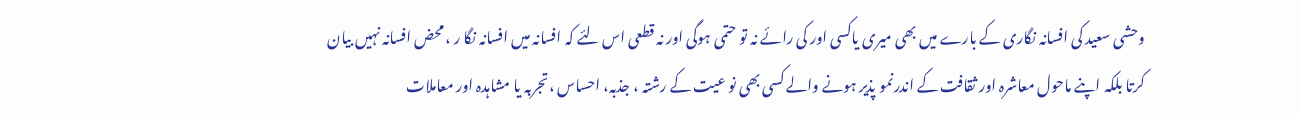وحشی سعید کی افسانہ نگاری کے بارے میں بھی میری یاکسی اور کی رائے نہ تو حتمی ہوگی اور نہ قطعی اس لئے کہ افسانہ میں افسانہ نگا ر ، محض افسانہ نہیں بیان کرتا بلکہ اپنے ماحول معاشرہ اور ثقافت کے اندرنمو پذیر ہونے والے کسی بھی نو عیت کے رشتہ ، جذبہ، احساس ،تجربہ یا مشاہدہ اور معاملات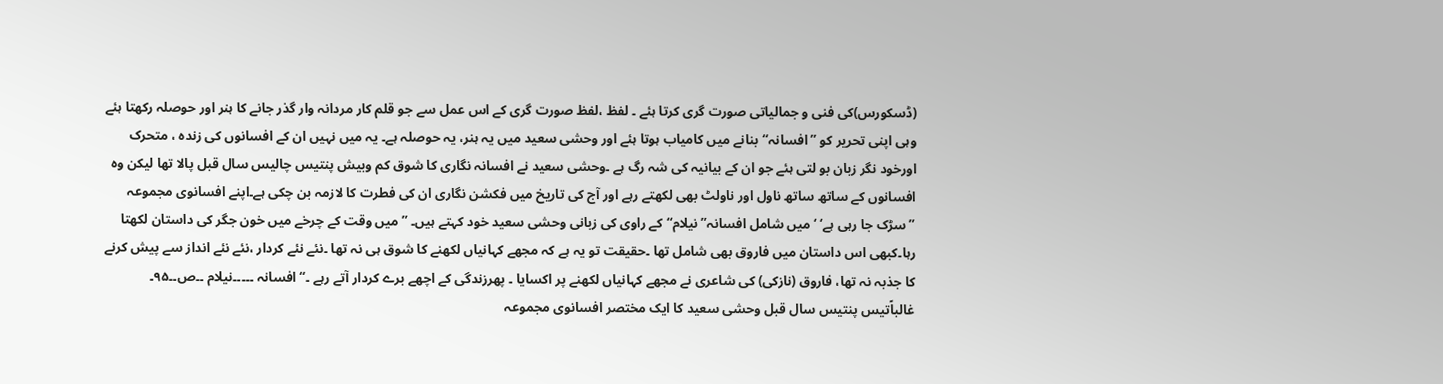(ڈسکورس)کی فنی و جمالیاتی صورت گری کرتا ہئے ۔ لفظ ،لفظ صورت گری کے اس عمل سے جو قلم کار مردانہ وار گذر جانے کا ہنر اور حوصلہ رکھتا ہئے وہی اپنی تحریر کو ’’افسانہ‘‘بنانے میں کامیاب ہوتا ہئے اور وحشی سعید میں یہ ہنر، یہ حوصلہ ہے۔ یہ میں نہیں ان کے افسانوں کی زندہ ، متحرک اورخود نگر زبان بو لتی ہئے جو ان کے بیانیہ کی شہ رگ ہے ۔وحشی سعید نے افسانہ نگاری کا شوق کم وبیش پنتیس چالیس سال قبل پالا تھا لیکن وہ افسانوں کے ساتھ ساتھ ناول اور ناولٹ بھی لکھتے رہے اور آج کی تاریخ میں فکشن نگاری ان کی فطرت کا لازمہ بن چکی ہے۔اپنے افسانوی مجموعہ ’’سڑک جا رہی ہے‘ ‘میں شامل افسانہ’’نیلام‘‘کے راوی کی زبانی وحشی سعید خود کہتے ہیں۔ ’’میں وقت کے چرخے میں خون جگر کی داستان لکھتا رہا۔کبھی اس داستان میں فاروق بھی شامل تھا ۔حقیقت تو یہ ہے کہ مجھے کہانیاں لکھنے کا شوق ہی نہ تھا ۔نئے نئے کردار ،نئے نئے انداز سے پیش کرنے کا جذبہ نہ تھا، فاروق (نازکی) کی شاعری نے مجھے کہانیاں لکھنے پر اکسایا ۔ پھرزندگی کے اچھے برے کردار آتے رہے ۔‘‘ افسانہ ۔۔۔۔۔نیلام ۔۔ص۔۔۹۵۔
غالباًتیس پنتیس سال قبل وحشی سعید کا ایک مختصر افسانوی مجموعہ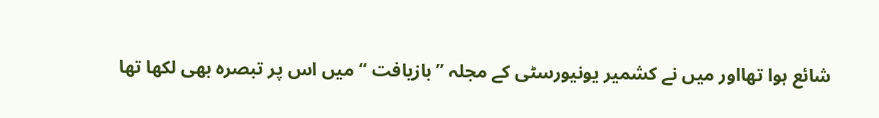شائع ہوا تھااور میں نے کشمیر یونیورسٹی کے مجلہ ’’بازیافت ‘‘میں اس پر تبصرہ بھی لکھا تھا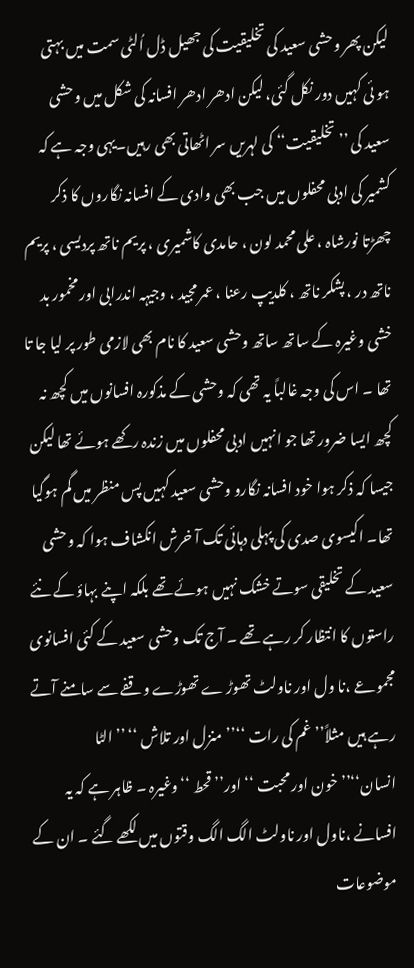لیکن پھر وحشی سعید کی تخلیقیت کی جھیل ڈل اُلٹی سمت میں بہتی ہو ئی کہیں دور نکل گئی، لیکن ادھر ادھر افسانہ کی شکل میں وحشی سعید کی ’’تخلیقیت‘‘ کی لہریں سر اٹھاتی بھی رہیں۔یہی وجہ ہے کہ کشمیر کی ادبی محفلوں میں جب بھی وادی کے افسانہ نگاروں کا ذکر چھڑتا نورشاہ ، علی محمد لون ، حامدی کاشمیری ، پریم ناتھ پردیسی ، پریم ناتھ در ، پشکر ناتھ ، کلدیپ رعنا ، عمر مجید ، وجیہہ اندرابی اور مخمور بد خشی وغیرہ کے ساتھ ساتھ وحشی سعید کا نام بھی لازمی طور پر لیا جا تا تھا ۔ اس کی وجہ غالباً یہ تھی کہ وحشی کے مذکورہ افسانوں میں کچھ نہ کچھ ایسا ضرور تھا جو انہیں ادبی محفلوں میں زندہ رکھے ہوئے تھا لیکن جیسا کہ ذکر ہوا خود افسانہ نگارو وحشی سعید کہیں پس منظر میں گم ہوگیا تھا۔ اکیسوی صدی کی پہلی دہائی تک آ خرش انکشاف ہوا کہ وحشی سعید کے تخلیقی سوتے خشک نہیں ہوئے تھے بلکہ اپنے بہاؤ کے نئے راستوں کا انتظار کر رہے تھے ۔ آج تک وحشی سعید کے کئی افسانوی مجموعے ،نا ول اور ناولٹ تھوڑ ے تھوڑے وقفے سے سامنے آتے رہے ہیں مثلاً’’غم کی رات ‘‘’’منزل اور تلاش ‘‘ ’’الٹا انسان‘‘’’خون اور محبت ‘‘اور’’ قحط ‘‘وغیرہ ۔ ظاہر ہے کہ یہ افسانے ،ناول اور ناولٹ الگ الگ وقتوں میں لکھے گئے ۔ ان کے موضوعات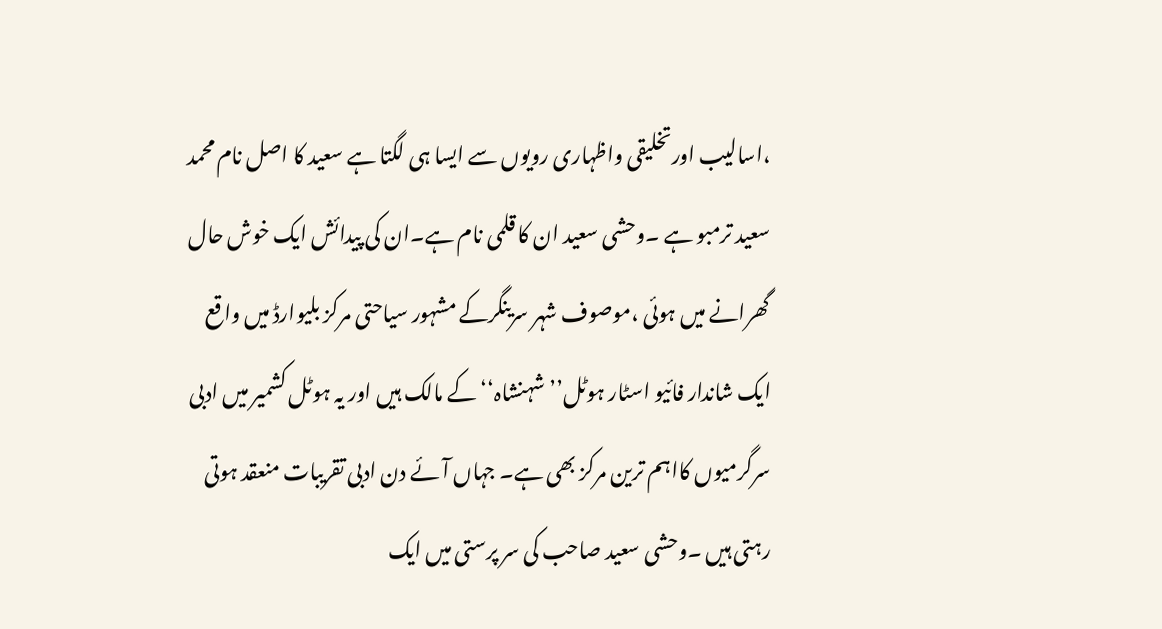،اسالیب اورتخلیقی واظہاری رویوں سے ایسا ہی لگتا ہے سعید کا اصل نام محمد سعید ترمبو ہے ۔وحشی سعید ان کا قلمی نام ہے۔ان کی پیدائش ایک خوش حال گھرانے میں ہوئی ،موصوف شہر سرینگرکے مشہور سیاحتی مرکز بلیوارڈ میں واقع ایک شاندار فائیو اسٹار ہوٹل’’ شہنشاہ‘‘ کے مالک ہیں اور یہ ہوٹل کشمیر میں ادبی سرگرمیوں کااہم ترین مرکز بھی ہے۔ جہاں آئے دن ادبی تقریبات منعقد ہوتی رہتی ہیں ۔وحشی سعید صاحب کی سر پرستی میں ایک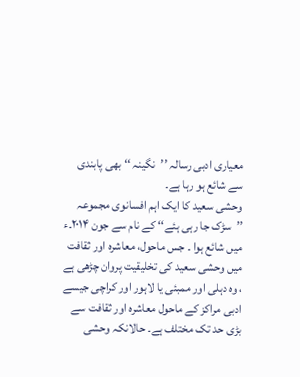معیاری ادبی رسالہ ’’نگینہ ‘‘ بھی پابندی سے شائع ہو رہا ہے۔
وحشی سعید کا ایک اہم افسانوی مجموعہ ’’سڑک جا رہی ہئے‘‘ کے نام سے جون ۲۰۱۴۔ء میں شائع ہوا ۔ جس ماحول، معاشرہ اور ثقافت میں وحشی سعید کی تخلیقیت پروان چڑھی ہے ، وہ دہلی اور ممبئی یا لاہور اور کراچی جیسے ادبی مراکز کے ماحول معاشرہ اور ثقافت سے بڑی حد تک مختلف ہے۔ حالانکہ وحشی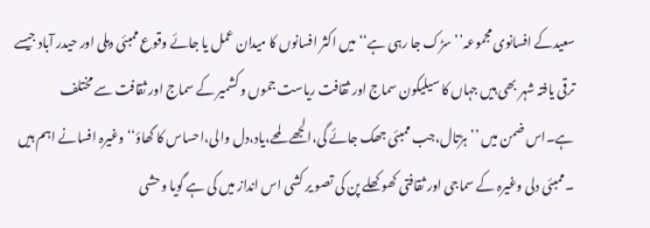سعیدکے افسانوی مجموعہ’’سڑک جا رہی ہے‘‘میں اکثر افسانوں کا میدان عمل یا جائے وقوع ممبئی دہلی اور حیدر آباد جیسے ترقی یافتہ شہر بھی ہیں جہاں کا سیلیکون سماج اور ثقافت ریاست جموں و کشمیر کے سماج اور ثقافت سے مختلف ہے۔اس ضمن میں ’’ہڑتال،جب ممبئی جھک جائے گی،الجھے لمحے،یاد،دل والی،احساس کا گھاؤ‘‘ وغیرہ افسانے اہم ہیں ۔ممبئی دلی وغیرہ کے سماجی اور ثقافتی کھو کھلے پن کی تصو یر کشی اس انداز میں کی ہے گویا وحشی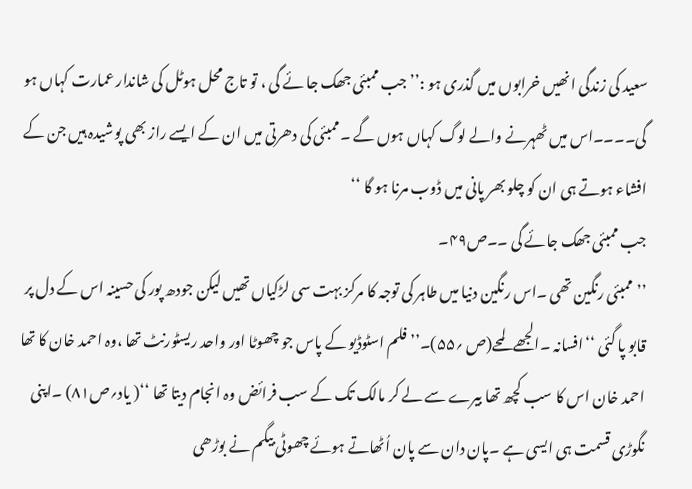سعید کی زندگی انھیں خرابوں میں گذری ہو :’’جب ممبئی جھک جا ئے گی ، تو تاج محل ہوٹل کی شاندار عمارت کہاں ہو گی۔۔۔۔اس میں ٹھہرنے والے لوگ کہاں ہوں گے ۔ممبئی کی دھرتی میں ان کے ایسے راز بھی پوشیدہ ہیں جن کے افشاء ہوتے ہی ان کو چلو بھر پانی میں ڈوب مرنا ہو گا ‘‘
جب ممبئی جھک جائے گی ۔۔ص۴۹۔
’’ممبئی رنگین تھی ۔اس رنگین دنیا میں طاہر کی توجہ کا مرکز بہت سی لڑکیاں تھیں لیکن جودھ پور کی حسینہ اس کے دل پر قابو پا گئی ‘‘افسانہ ۔الجھے لمحے(ص ؍۵۵)۔’’فلم اسٹوڈیو کے پاس جو چھوٹا اور واحد ریسٹورنٹ تھا ،وہ احمد خان کا تھا احمد خان اس کا سب کچھ تھا بیرے سے لے کر مالک تک کے سب فرائض وہ انجام دیتا تھا ‘‘( یاد؍ص۸۱) ۔اپنی نگوڑی قسمت ہی ایسی ہے ۔پان دان سے پان اُٹھاتے ہوئے چھوٹی بیگم نے بوڑھی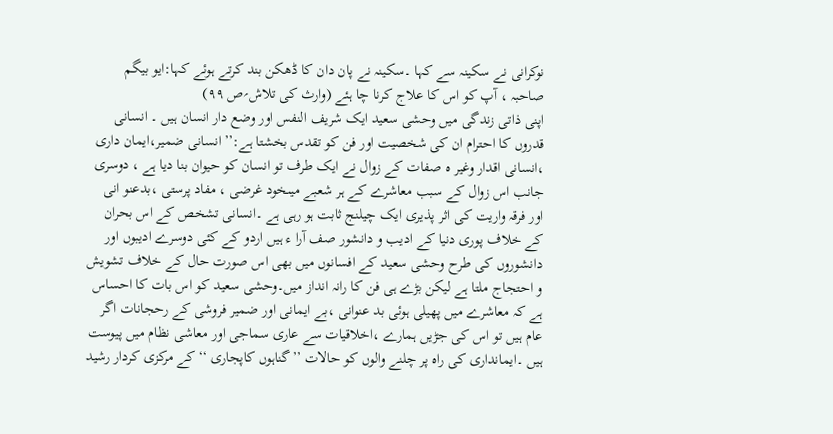نوکرانی نے سکینہ سے کہا ۔سکینہ نے پان دان کا ڈھکن بند کرتے ہوئے کہا:ایو بیگم صاحبہ ، آپ کو اس کا علاج کرنا چا ہئے (وارث کی تلاش؍ص ۹۹)
اپنی ذاتی زندگی میں وحشی سعید ایک شریف النفس اور وضع دار انسان ہیں ۔ انسانی قدروں کا احترام ان کی شخصیت اور فن کو تقدس بخشتا ہے:’’انسانی ضمیر،ایمان داری ،انسانی اقدار وغیر ہ صفات کے زوال نے ایک طرف تو انسان کو حیوان بنا دیا ہے ، دوسری جانب اس زوال کے سبب معاشرے کے ہر شعبے میںخود غرضی ، مفاد پرستی ،بدعنو انی اور فرقہ واریت کی اثر پذیری ایک چیلنج ثابت ہو رہی ہے ۔انسانی تشخص کے اس بحران کے خلاف پوری دنیا کے ادیب و دانشور صف آرا ء ہیں اردو کے کئی دوسرے ادیبوں اور دانشوروں کی طرح وحشی سعید کے افسانوں میں بھی اس صورت حال کے خلاف تشویش و احتجاج ملتا ہے لیکن بڑے ہی فن کا رانہ انداز میں۔وحشی سعید کو اس بات کا احساس ہے کہ معاشرے میں پھیلی ہوئی بد عنوانی ،بے ایمانی اور ضمیر فروشی کے رحجانات اگر عام ہیں تو اس کی جڑیں ہمارے ،اخلاقیات سے عاری سماجی اور معاشی نظام میں پیوست ہیں ۔ایمانداری کی راہ پر چلنے والوں کو حالات ’’گناہوں کاپجاری ‘‘کے مرکزی کردار رشید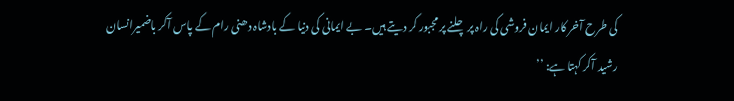کی طرح آخر کار ایمان فروشی کی راہ پر چلنے پر مجبور کر دیتے ہیں۔ بے ایمانی کی دنیا کے بادشاہ دھنی رام کے پاس آکر باضمیرانسان رشید آکر کہتا ہے: ’’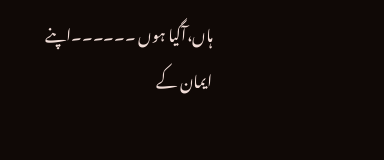ہاں،آگیا ہوں ۔۔۔۔۔۔اپنے ایمان کے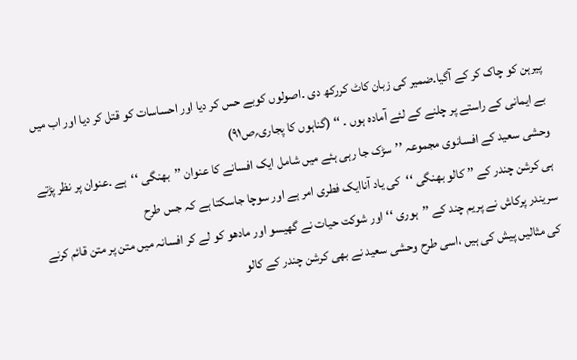پیرہن کو چاک کر کے آگیا۔ضمیر کی زبان کاٹ کررکھ دی ۔اصولوں کوبے حس کر دیا اور احساسات کو قتل کر دیا اور اب میں بے ایمانی کے راستے پر چلنے کے لئے آمادہ ہوں ۔ ‘‘ (گناہوں کا پجاری؍ص۹۱)
وحشی سعید کے افسانوی مجموعہ ’’سڑک جا رہی ہئے میں شامل ایک افسانے کا عنوان ’’بھنگی ‘‘ہے ۔عنوان پر نظر پڑتے ہی کرشن چندر کے ’’ کالو بھنگی ‘‘کی یاد آناایک فطری امر ہے اور سوچا جاسکتا ہے کہ جس طرح
سریندر پرکاش نے پریم چند کے ’’ہوری ‘‘اور شوکت حیات نے گھیسو اور مادھو کو لے کر افسانہ میں متن پر متن قائم کرنے کی مثالیں پیش کی ہیں ،اسی طرح وحشی سعید نے بھی کرشن چندر کے کالو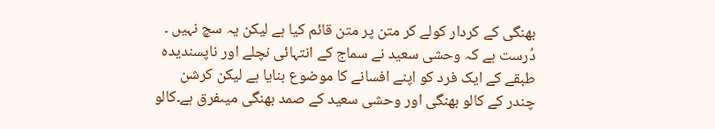بھنگی کے کردار کولے کر متن پر متن قائم کیا ہے لیکن یہ سچ نہیں ۔ دُرست ہے کہ وحشی سعید نے سماج کے انتہائی نچلے اور ناپسندیدہ طبقے کے ایک فرد کو اپنے افسانے کا موضوع بنایا ہے لیکن کرشن چندر کے کالو بھنگی اور وحشی سعید کے صمد بھنگی میںفرق ہے۔کالو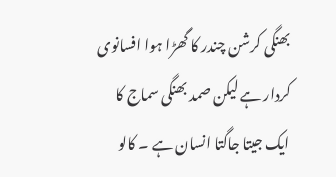بھنگی کرشن چندر کا گھڑا ہوا افسانوی کردار ہے لیکن صمد بھنگی سماج کا ایک جیتا جاگتا انسان ہے ۔ کالو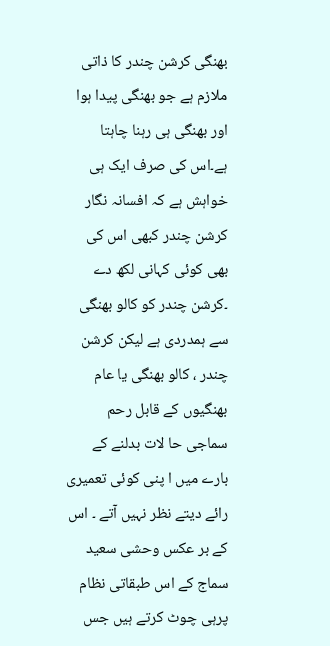بھنگی کرشن چندر کا ذاتی ملازم ہے جو بھنگی پیدا ہوا اور بھنگی ہی رہنا چاہتا ہے۔اس کی صرف ایک ہی خواہش ہے کہ افسانہ نگار کرشن چندر کبھی اس کی بھی کوئی کہانی لکھ دے ۔کرشن چندر کو کالو بھنگی سے ہمدردی ہے لیکن کرشن چندر ، کالو بھنگی یا عام بھنگیوں کے قابل رحم سماجی حا لات بدلنے کے بارے میں ا پنی کوئی تعمیری رائے دیتے نظر نہیں آتے ۔ اس کے بر عکس وحشی سعید سماج کے اس طبقاتی نظام پرہی چوٹ کرتے ہیں جس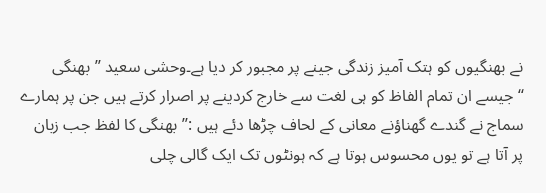نے بھنگیوں کو ہتک آمیز زندگی جینے پر مجبور کر دیا ہے۔وحشی سعید ’’بھنگی ‘‘جیسے ان تمام الفاظ کو ہی لغت سے خارج کردینے پر اصرار کرتے ہیں جن پر ہمارے سماج نے گندے گھناؤنے معانی کے لحاف چڑھا دئے ہیں :’’بھنگی کا لفظ جب زبان پر آتا ہے تو یوں محسوس ہوتا ہے کہ ہونٹوں تک ایک گالی چلی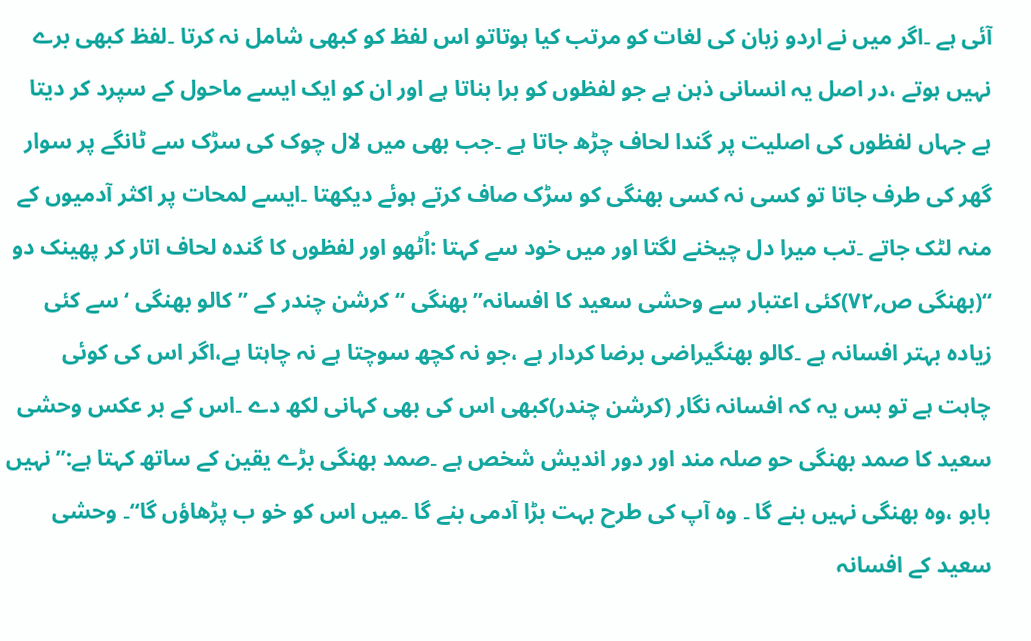آئی ہے ۔اگر میں نے اردو زبان کی لغات کو مرتب کیا ہوتاتو اس لفظ کو کبھی شامل نہ کرتا ۔لفظ کبھی برے نہیں ہوتے ،در اصل یہ انسانی ذہن ہے جو لفظوں کو برا بناتا ہے اور ان کو ایک ایسے ماحول کے سپرد کر دیتا ہے جہاں لفظوں کی اصلیت پر گندا لحاف چڑھ جاتا ہے ۔جب بھی میں لال چوک کی سڑک سے ٹانگے پر سوار گھر کی طرف جاتا تو کسی نہ کسی بھنگی کو سڑک صاف کرتے ہوئے دیکھتا ۔ایسے لمحات پر اکثر آدمیوں کے منہ لٹک جاتے ۔تب میرا دل چیخنے لگتا اور میں خود سے کہتا :اُٹھو اور لفظوں کا گندہ لحاف اتار کر پھینک دو ‘‘(بھنگی ص؍۷۲)کئی اعتبار سے وحشی سعید کا افسانہ’’بھنگی ‘‘کرشن چندر کے ’’کالو بھنگی ‘سے کئی زیادہ بہتر افسانہ ہے ۔کالو بھنگیراضی برضا کردار ہے ،جو نہ کچھ سوچتا ہے نہ چاہتا ہے،اگر اس کی کوئی چاہت ہے تو بس یہ کہ افسانہ نگار (کرشن چندر)کبھی اس کی بھی کہانی لکھ دے ۔اس کے بر عکس وحشی سعید کا صمد بھنگی حو صلہ مند اور دور اندیش شخص ہے ۔صمد بھنگی بڑے یقین کے ساتھ کہتا ہے:’’نہیں بابو ،وہ بھنگی نہیں بنے گا ۔ وہ آپ کی طرح بہت بڑا آدمی بنے گا ۔میں اس کو خو ب پڑھاؤں گا‘‘۔ وحشی سعید کے افسانہ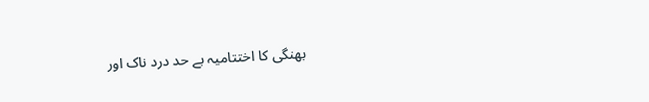بھنگی کا اختتامیہ بے حد درد ناک اور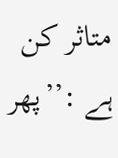متاثر کن ہے :’’پھر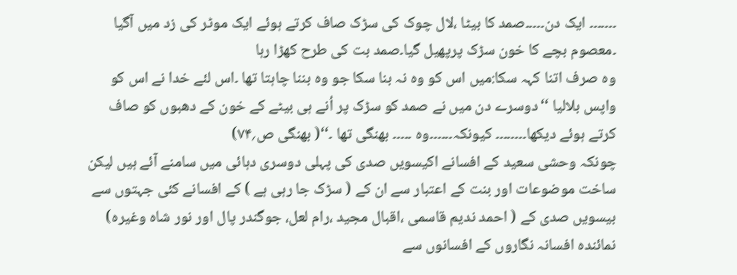۔۔۔۔۔۔۔ ایک دن۔۔۔۔۔صمد کا بیٹا ،لال چوک کی سڑک صاف کرتے ہوئے ایک موٹر کی زد میں آگیا ۔معصوم بچے کا خون سڑک پرپھیل گیا۔صمد بت کی طرح کھڑا رہا
وہ صرف اتنا کہہ سکا:میں اس کو وہ نہ بنا سکا جو وہ بننا چاہتا تھا ۔اس لئے خدا نے اس کو واپس بلالیا ‘‘دوسرے دن میں نے صمد کو سڑک پر اُنے ہی بیٹے کے خون کے دھبوں کو صاف کرتے ہوئے دیکھا۔۔۔۔۔۔۔۔ کیونکہ۔۔۔۔۔۔وہ ۔۔۔۔۔ بھنگی تھا ۔‘‘( بھنگی ص؍۷۴)
چونکہ وحشی سعید کے افسانے اکیسویں صدی کی پہلی دوسری دہائی میں سامنے آئے ہیں لیکن ساخت موضوعات اور بنت کے اعتبار سے ان کے ( سڑک جا رہی ہے ) کے افسانے کئی جہتوں سے بیسویں صدی کے ( احمد ندیم قاسمی ،اقبال مجید ،رام لعل، جوگندر پال اور نور شاہ وغیرہ) نمائندہ افسانہ نگاروں کے افسانوں سے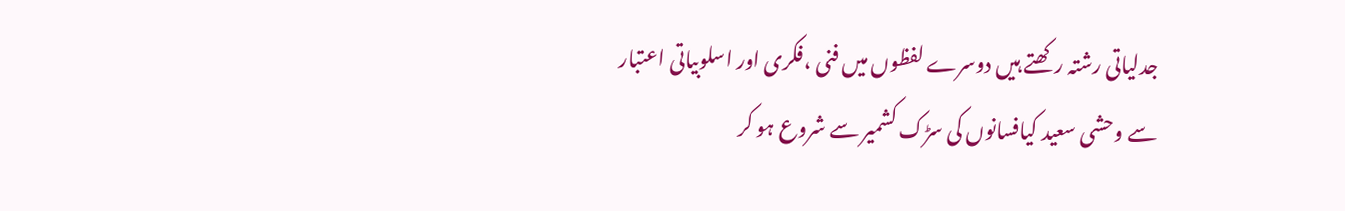جدلیاتی رشتہ رکھتے ہیں دوسرے لفظوں میں فنی ،فکری اور اسلوبیاتی اعتبار سے وحشی سعید کیافسانوں کی سڑک کشمیر سے شروع ہو کر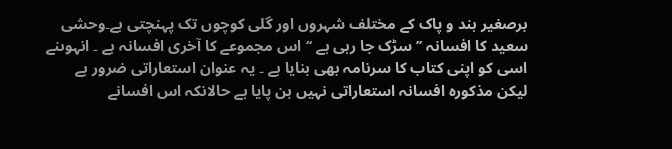برصغیر ہند و پاک کے مختلف شہروں اور گلی کوچوں تک پہنچتی ہے۔وحشی سعید کا افسانہ ’’سڑک جا رہی ہے ‘‘اس مجموعے کا آخری افسانہ ہے ۔ انہوںنے اسی کو اپنی کتاب کا سرنامہ بھی بنایا ہے ۔ یہ عنوان استعاراتی ضرور ہے لیکن مذکورہ افسانہ استعاراتی نہیں بن پایا ہے حالانکہ اس افسانے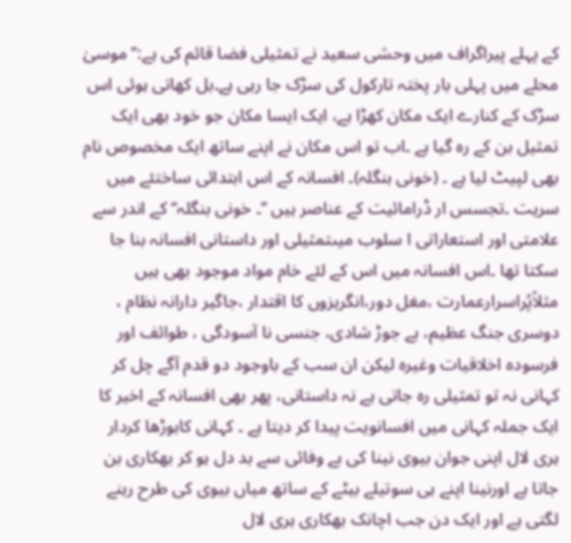کے پہلے پیراگراف میں وحشی سعید نے تمثیلی فضا قائم کی ہے:’’موسیٰ محلے میں پہلی بار پختہ تارکول کی سڑک جا رہی ہے۔بل کھاتی ہوئی اس سڑک کے کنارے ایک مکان کھڑا ہے، ایک ایسا مکان جو خود بھی ایک تمثیل بن کے رہ گیا ہے ۔اب تو اس مکان نے اپنے ساتھ ایک مخصوص نام بھی لپیٹ لیا ہے ۔ (خونی بنگلہ)۔ افسانہ کے اس ابتدائی ساختئے میں سریت ۔تجسس ار ڈرامائیت کے عناصر ہیں ’’۔ خونی بنگلہ‘‘ کے اندر سے علامتی اور استعاراتی ا سلوب میںتمثیلی اور داستانی افسانہ بنا جا سکتا تھا ۔اس افسانہ میں اس کے لئے خام مواد موجود بھی ہیں مثلاًپُراسرارعمارت ،مغل دور،انگریزوں کا اقتدار ،جاگیر دارانہ نظام ، دوسری جنگ عظیم، بے جوڑ شادی، جنسی نا آسودگی ، طوائف اور فرسودہ اخلاقیات وغیرہ لیکن ان سب کے باوجود دو قدم آگے چل کر کہانی نہ تو تمثیلی رہ جاتی ہے نہ داستانی، پھر بھی افسانہ کے اخیر کا ایک جملہ کہانی میں افسانویت پیدا کر دیتا ہے ۔ کہانی کابوڑھا کردار ہری لال اپنی جوان بیوی نینا کی بے وفائی سے بد دل ہو کر بھکاری بن جاتا ہے اورنینا اپنے ہی سوتیلے بیٹے کے ساتھ میاں بیوی کی طرح رہنے لگتی ہے اور ایک دن جب اچانک بھکاری ہری لال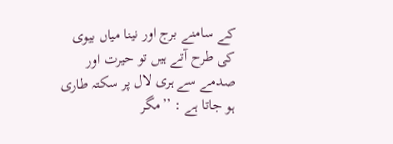کے سامنے برج اور نینا میاں بیوی کی طرح آتے ہیں تو حیرت اور صدمے سے ہری لال پر سکتہ طاری ہو جاتا ہے : ’’مگر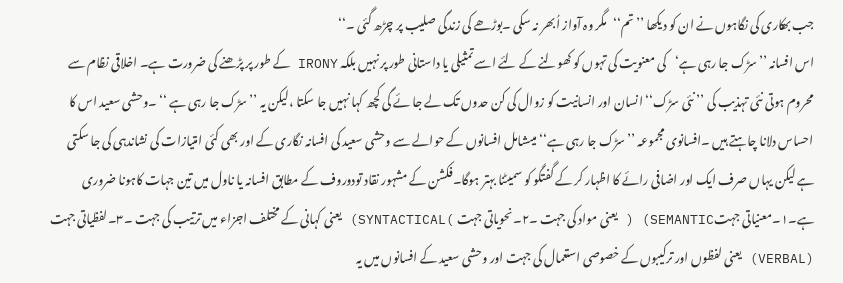جب بھکاری کی نگاہوں نے ان کو دیکھا ’’تم‘‘مگر وہ آواز اُبھر نہ سکی ۔بوڑھے کی زندگی صلیب پر چڑھ گئی ۔‘‘
اس افسانہ ’’سڑک جا رہی ہے‘کی معنویت کی تہوں کو کھولنے کے لئے اسے تمثیلی یا داستانی طور پر نہیں بلکہ IRONY کے طور پر پڑھنے کی ضرورت ہے۔ اخلاقی نظام سے محروم ہوتی نئی تہذیب کی ’’ نئی سڑک‘‘ انسان اور انسانیت کو زوال کی کن حدوں تک لے جا ئے گی کچھ کہا نہیں جا سکتا ،لیکن یہ ’’سڑک جا رہی ہے ‘‘ ۔وحشی سعید اس کا احساس دلانا چاہتے ہیں ۔افسانوی مجموعہ ’’سڑک جا رہی ہے‘‘ میںشامل افسانوں کے حوالے سے وحشی سعید کی افسانہ نگاری کے اور بھی کئی امتیازات کی نشاندہی کی جا سکتی ہے لیکن یہاں صرف ایک اور اضافی رائے کا اظہار کر کے گفتگو کو سمیٹنا بہتر ہوگا۔فکشن کے مشہور نقاد تودوروف کے مطابق افسانہ یا ناول میں تین جہات کاہونا ضروری ہے۔۱۔معنیاتی جہتSEMANTIC) ( یعنی مواد کی جہت ۔۲۔نحویاتی جہت )SYNTACTICAL) یعنی کہانی کے مختلف اجزاء میں ترتیب کی جہت ۔۳۔لفظیاتی جہت (VERBAL) یعنی لفظوں اور ترکیبوں کے خصوصی استعمال کی جہت اور وحشی سعید کے افسانوں میں یہ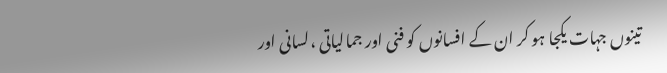تینوں جہات یکجا ہو کر ان کے افسانوں کو فنی اور جمالیاتی ،لسانی اور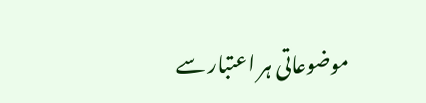موضوعاتی ہر اعتبار سے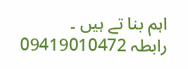اہم بنا تے ہیں ۔
رابطہ 09419010472